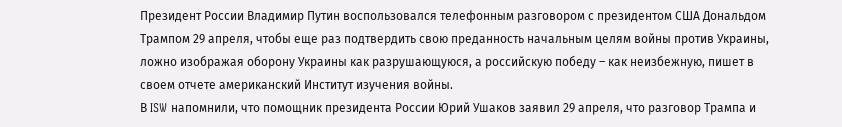Президент России Владимир Путин воспользовался телефонным разговором с президентом США Дональдом Трампом 29 апреля, чтобы еще раз подтвердить свою преданность начальным целям войны против Украины, ложно изображая оборону Украины как разрушающуюся, а российскую победу – как неизбежную, пишет в своем отчете американский Институт изучения войны.
В ISW напомнили, что помощник президента России Юрий Ушаков заявил 29 апреля, что разговор Трампа и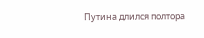Путина длился полтора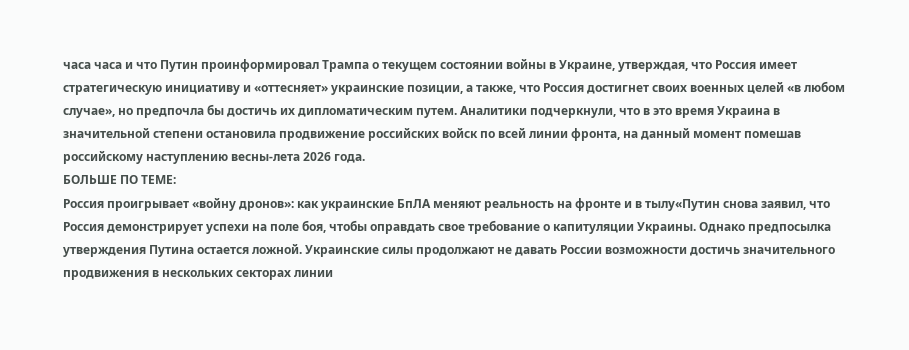часа часа и что Путин проинформировал Трампа о текущем состоянии войны в Украине, утверждая, что Россия имеет стратегическую инициативу и «оттесняет» украинские позиции, а также, что Россия достигнет своих военных целей «в любом случае», но предпочла бы достичь их дипломатическим путем. Аналитики подчеркнули, что в это время Украина в значительной степени остановила продвижение российских войск по всей линии фронта, на данный момент помешав российскому наступлению весны-лета 2026 года.
БОЛЬШЕ ПО ТЕМЕ:
Россия проигрывает «войну дронов»: как украинские БпЛА меняют реальность на фронте и в тылу«Путин снова заявил, что Россия демонстрирует успехи на поле боя, чтобы оправдать свое требование о капитуляции Украины. Однако предпосылка утверждения Путина остается ложной. Украинские силы продолжают не давать России возможности достичь значительного продвижения в нескольких секторах линии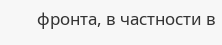фронта, в частности в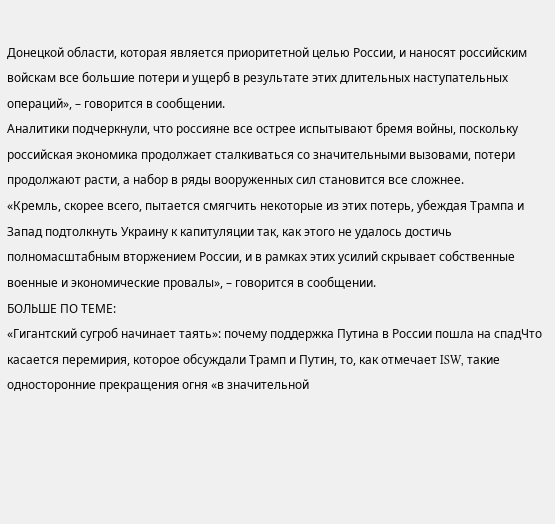Донецкой области, которая является приоритетной целью России, и наносят российским войскам все большие потери и ущерб в результате этих длительных наступательных операций», – говорится в сообщении.
Аналитики подчеркнули, что россияне все острее испытывают бремя войны, поскольку российская экономика продолжает сталкиваться со значительными вызовами, потери продолжают расти, а набор в ряды вооруженных сил становится все сложнее.
«Кремль, скорее всего, пытается смягчить некоторые из этих потерь, убеждая Трампа и Запад подтолкнуть Украину к капитуляции так, как этого не удалось достичь полномасштабным вторжением России, и в рамках этих усилий скрывает собственные военные и экономические провалы», – говорится в сообщении.
БОЛЬШЕ ПО ТЕМЕ:
«Гигантский сугроб начинает таять»: почему поддержка Путина в России пошла на спадЧто касается перемирия, которое обсуждали Трамп и Путин, то, как отмечает ISW, такие односторонние прекращения огня «в значительной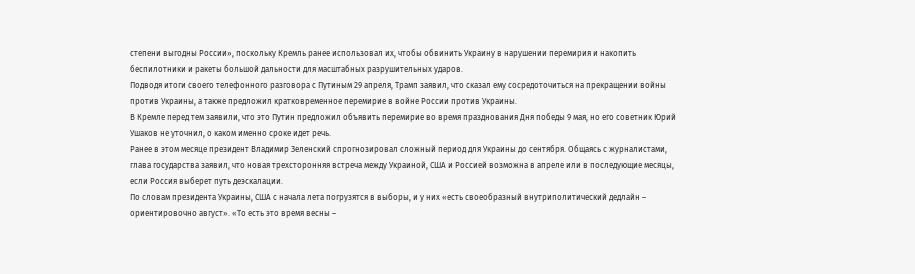степени выгодны России», поскольку Кремль ранее использовал их, чтобы обвинить Украину в нарушении перемирия и накопить беспилотники и ракеты большой дальности для масштабных разрушительных ударов.
Подводя итоги своего телефонного разговора с Путиным 29 апреля, Трамп заявил, что сказал ему сосредоточиться на прекращении войны против Украины, а также предложил кратковременное перемирие в войне России против Украины.
В Кремле перед тем заявили, что это Путин предложил объявить перемирие во время празднования Дня победы 9 мая, но его советник Юрий Ушаков не уточнил, о каком именно сроке идет речь.
Ранее в этом месяце президент Владимир Зеленский спрогнозировал сложный период для Украины до сентября. Общаясь с журналистами, глава государства заявил, что новая трехсторонняя встреча между Украиной, США и Россией возможна в апреле или в последующие месяцы, если Россия выберет путь деэскалации.
По словам президента Украины, США с начала лета погрузятся в выборы, и у них «есть своеобразный внутриполитический дедлайн – ориентировочно август». «То есть это время весны –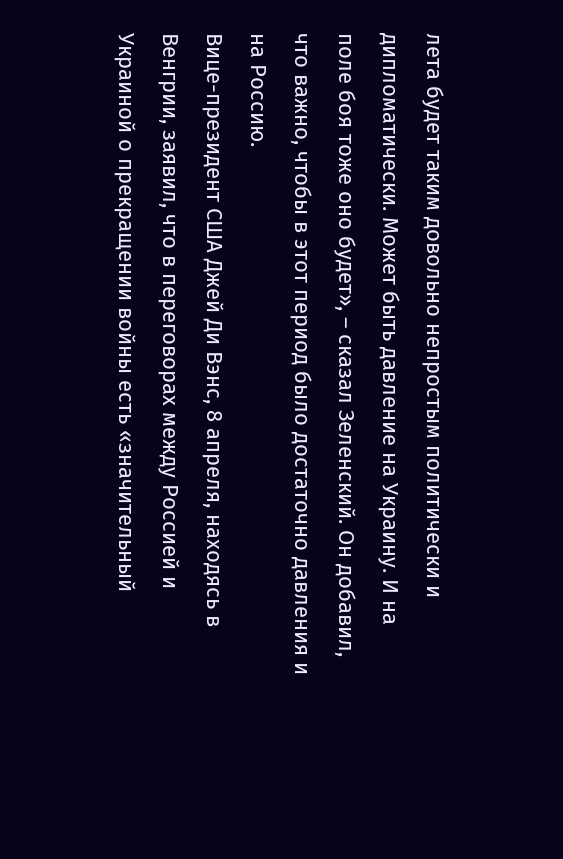лета будет таким довольно непростым политически и дипломатически. Может быть давление на Украину. И на поле боя тоже оно будет», – сказал Зеленский. Он добавил, что важно, чтобы в этот период было достаточно давления и на Россию.
Вице-президент США Джей Ди Вэнс, 8 апреля, находясь в Венгрии, заявил, что в переговорах между Россией и Украиной о прекращении войны есть «значительный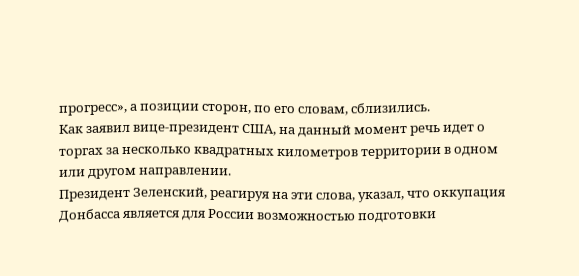прогресс», а позиции сторон, по его словам, сблизились.
Как заявил вице-президент США, на данный момент речь идет о торгах за несколько квадратных километров территории в одном или другом направлении.
Президент Зеленский, реагируя на эти слова, указал, что оккупация Донбасса является для России возможностью подготовки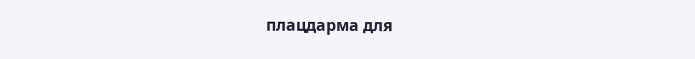плацдарма для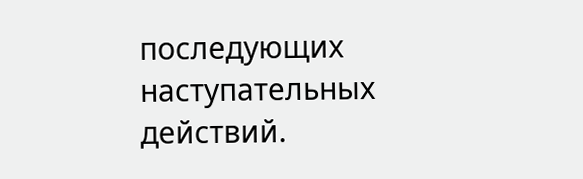последующих наступательных действий.